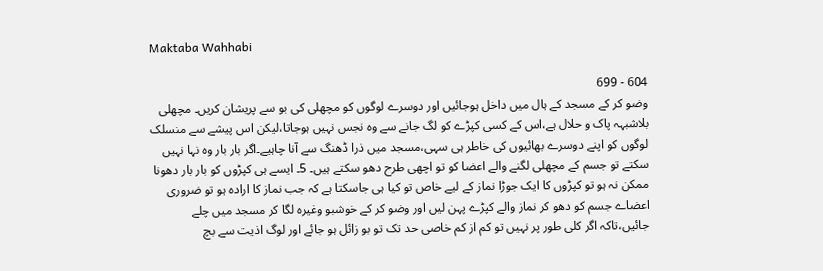Maktaba Wahhabi

604 - 699
وضو کر کے مسجد کے ہال میں داخل ہوجائیں اور دوسرے لوگوں کو مچھلی کی بو سے پریشان کریں۔ مچھلی بلاشبہہ پاک و حلال ہے،اس کے کسی کپڑے کو لگ جانے سے وہ نجس نہیں ہوجاتا،لیکن اس پیشے سے منسلک لوگوں کو اپنے دوسرے بھائیوں کی خاطر ہی سہی،مسجد میں ذرا ڈھنگ سے آنا چاہیے۔اگر بار بار وہ نہا نہیں سکتے تو جسم کے مچھلی لگنے والے اعضا کو تو اچھی طرح دھو سکتے ہیں۔ 5۔ ایسے ہی کپڑوں کو بار بار دھونا ممکن نہ ہو تو کپڑوں کا ایک جوڑا نماز کے لیے خاص تو کیا ہی جاسکتا ہے کہ جب نماز کا ارادہ ہو تو ضروری اعضاے جسم کو دھو کر نماز والے کپڑے پہن لیں اور وضو کر کے خوشبو وغیرہ لگا کر مسجد میں چلے جائیں،تاکہ اگر کلی طور پر نہیں تو کم از کم خاصی حد تک تو بو زائل ہو جائے اور لوگ اذیت سے بچ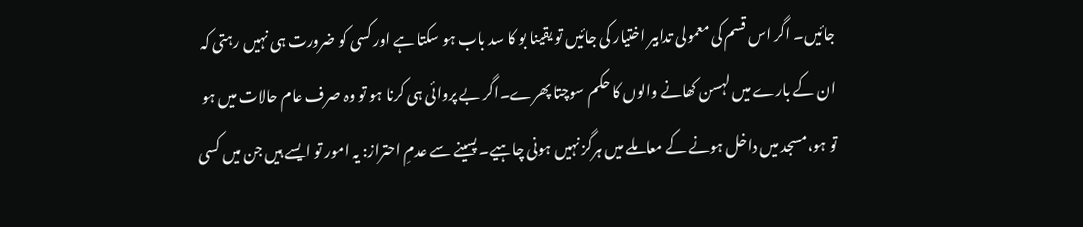جائیں۔ اگر اس قسم کی معمولی تدابیر اختیار کی جائیں تو یقینا بو کا سد باب ہو سکتا ہے اور کسی کو ضرورت ہی نہیں رہتی کہ ان کے بارے میں لہسن کھانے والوں کا حکم سوچتا پھرے۔اگر بے پروائی ہی کرنا ہو تو وہ صرف عام حالات میں ہو تو ہو،مسجد میں داخل ہونے کے معاملے میں ہرگز نہیں ہونی چاہیے۔ پسینے سے عدمِ احتراز: یہ امور تو ایسے ہیں جن میں کسی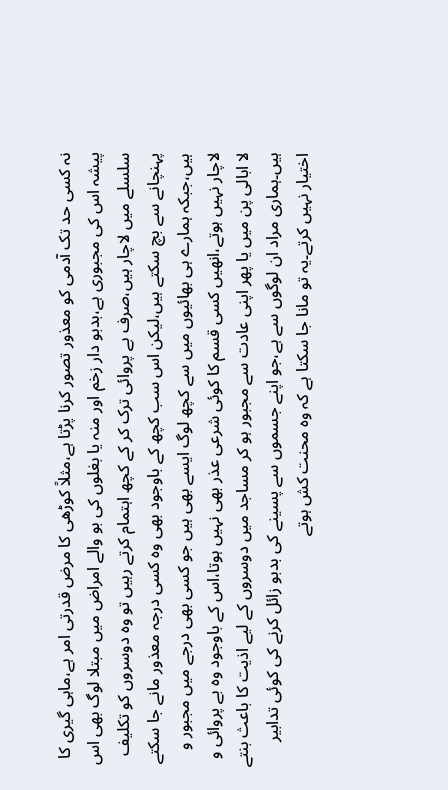نہ کسی حد تک آدمی کو معذور تصور کرنا پڑتا ہے،مثلاً کوڑھی کا مرض قدرتی امر ہے،ماہی گیری کا پیشہ اس کی مجبوری ہے،بدبو دار زخم اور منہ یا بغلوں کی بو والے امراض میں مبتلا لوگ بھی اس سلسلے میں لاچار ہیں،صرف بے پروائی ترک کر کے کچھ اہتمام کرتے رہیں تو وہ دوسروں کو تکلیف پہنچانے سے بچ سکتے ہیں،لیکن اس سب کچھ کے باوجود بھی وہ کسی درجہ معذور مانے جا سکتے ہیں،جبکہ ہمارے ہی بھائیوں میں سے کچھ لوگ ایسے بھی ہیں جو کسی بھی درجے میں مجبور و لاچار نہیں ہوتے،انھیں کسی قسم کا کوئی شرعی عذر بھی نہیں ہوتا،اس کے باوجود وہ بے پروائی و لا ابالی پن میں یا پھر اپنی عادت سے مجبور ہو کر مساجد میں دوسروں کے لیے اذیت کا باعث بنتے ہیں۔ہماری مراد ان لوگوں سے ہے،جو اپنے جسموں سے پسینے کی بدبو زائل کرنے کی کوئی تدابیر اختیار نہیں کرتے۔یہ تو مانا جا سکتا ہے کہ وہ محنت کش ہوتے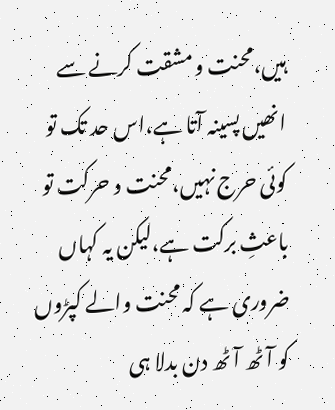ہیں،محنت و مشقت کرنے سے انھیں پسینہ آتا ہے،اس حد تک تو کوئی حرج نہیں،محنت و حرکت تو باعثِ برکت ہے،لیکن یہ کہاں ضروری ہے کہ محنت والے کپڑوں کو آٹھ آٹھ دن بدلا ہی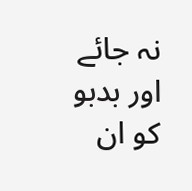نہ جائے اور بدبو کو ان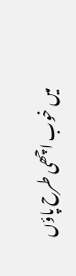میں خوب اچھی طرح پاؤں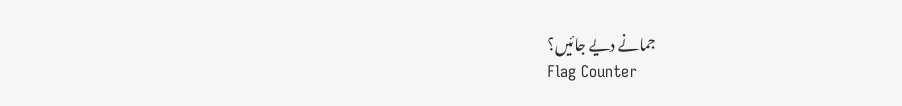جمانے دیے جائیں؟
Flag Counter